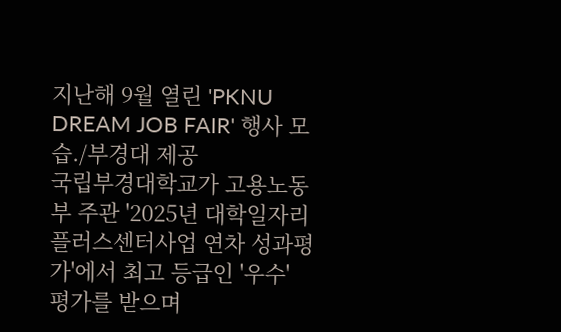지난해 9월 열린 'PKNU DREAM JOB FAIR' 행사 모습./부경대 제공
국립부경대학교가 고용노동부 주관 '2025년 대학일자리플러스센터사업 연차 성과평가'에서 최고 등급인 '우수' 평가를 받으며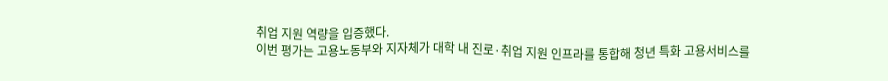취업 지원 역량을 입증했다.
이번 평가는 고용노동부와 지자체가 대학 내 진로·취업 지원 인프라를 통합해 청년 특화 고용서비스를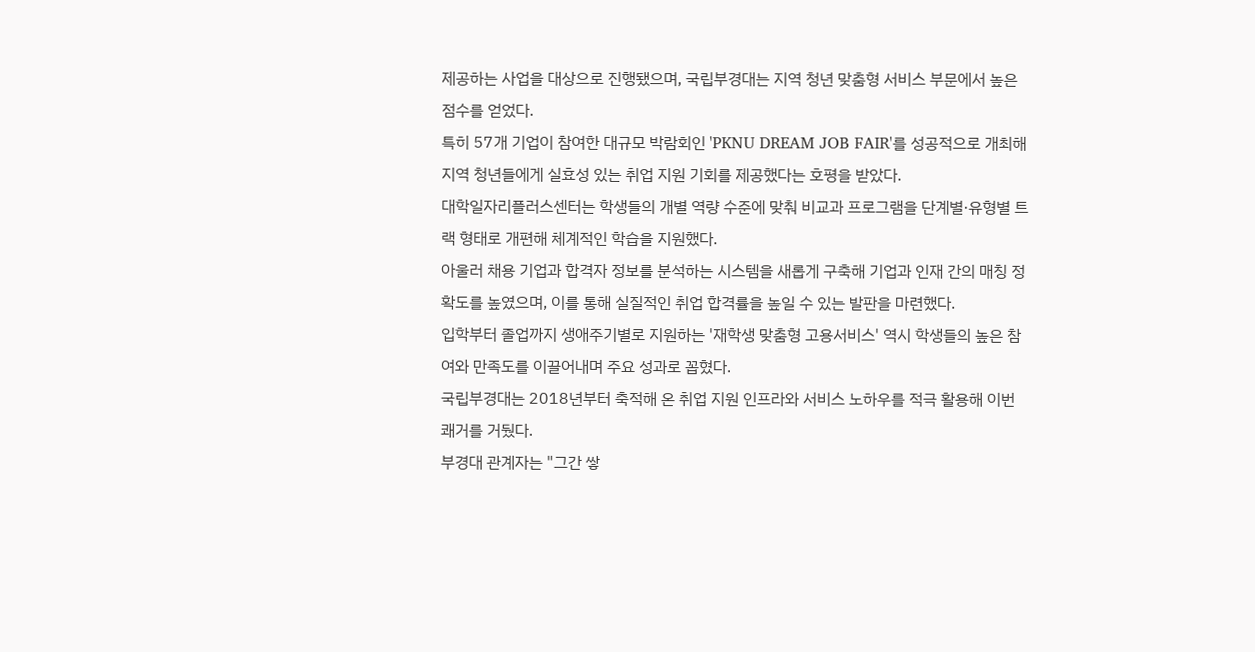제공하는 사업을 대상으로 진행됐으며, 국립부경대는 지역 청년 맞춤형 서비스 부문에서 높은 점수를 얻었다.
특히 57개 기업이 참여한 대규모 박람회인 'PKNU DREAM JOB FAIR'를 성공적으로 개최해 지역 청년들에게 실효성 있는 취업 지원 기회를 제공했다는 호평을 받았다.
대학일자리플러스센터는 학생들의 개별 역량 수준에 맞춰 비교과 프로그램을 단계별·유형별 트랙 형태로 개편해 체계적인 학습을 지원했다.
아울러 채용 기업과 합격자 정보를 분석하는 시스템을 새롭게 구축해 기업과 인재 간의 매칭 정확도를 높였으며, 이를 통해 실질적인 취업 합격률을 높일 수 있는 발판을 마련했다.
입학부터 졸업까지 생애주기별로 지원하는 '재학생 맞춤형 고용서비스' 역시 학생들의 높은 참여와 만족도를 이끌어내며 주요 성과로 꼽혔다.
국립부경대는 2018년부터 축적해 온 취업 지원 인프라와 서비스 노하우를 적극 활용해 이번 쾌거를 거뒀다.
부경대 관계자는 "그간 쌓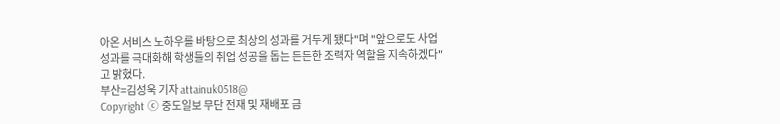아온 서비스 노하우를 바탕으로 최상의 성과를 거두게 됐다"며 "앞으로도 사업 성과를 극대화해 학생들의 취업 성공을 돕는 든든한 조력자 역할을 지속하겠다"고 밝혔다.
부산=김성욱 기자 attainuk0518@
Copyright ⓒ 중도일보 무단 전재 및 재배포 금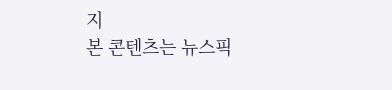지
본 콘텐츠는 뉴스픽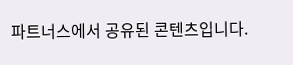파트너스에서 공유된 콘텐츠입니다.